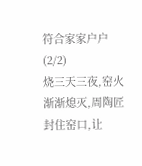符合家家户户(2/2)
烧三天三夜,窑火渐渐熄灭,周陶匠封住窑口,让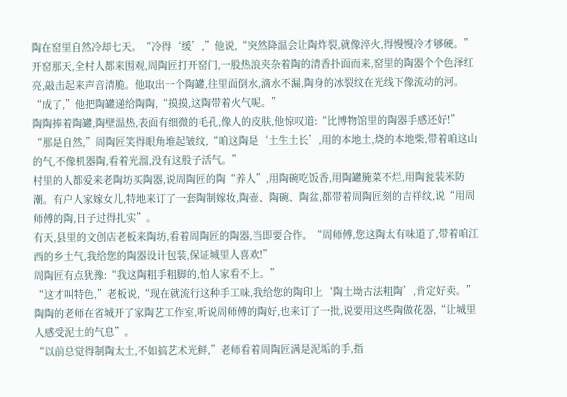陶在窑里自然冷却七天。“冷得‘缓’,”他说,“突然降温会让陶炸裂,就像淬火,得慢慢冷才够硬。”
开窑那天,全村人都来围观,周陶匠打开窑门,一股热浪夹杂着陶的清香扑面而来,窑里的陶器个个色泽红亮,敲击起来声音清脆。他取出一个陶罐,往里面倒水,滴水不漏,陶身的冰裂纹在光线下像流动的河。“成了,”他把陶罐递给陶陶,“摸摸,这陶带着火气呢。”
陶陶捧着陶罐,陶壁温热,表面有细微的毛孔,像人的皮肤,他惊叹道:“比博物馆里的陶器手感还好!”
“那是自然,”周陶匠笑得眼角堆起皱纹,“咱这陶是‘土生土长’,用的本地土,烧的本地柴,带着咱这山的气,不像机器陶,看着光溜,没有这股子活气。”
村里的人都爱来老陶坊买陶器,说周陶匠的陶“养人”,用陶碗吃饭香,用陶罐腌菜不烂,用陶瓮装米防潮。有户人家嫁女儿,特地来订了一套陶制嫁妆,陶壶、陶碗、陶盆,都带着周陶匠刻的吉祥纹,说“用周师傅的陶,日子过得扎实”。
有天,县里的文创店老板来陶坊,看着周陶匠的陶器,当即要合作。“周师傅,您这陶太有味道了,带着咱江西的乡土气,我给您的陶器设计包装,保证城里人喜欢!”
周陶匠有点犹豫:“我这陶粗手粗脚的,怕人家看不上。”
“这才叫特色,”老板说,“现在就流行这种手工味,我给您的陶印上‘陶土坳古法粗陶’,肯定好卖。”
陶陶的老师在省城开了家陶艺工作室,听说周师傅的陶好,也来订了一批,说要用这些陶做花器,“让城里人感受泥土的气息”。
“以前总觉得制陶太土,不如搞艺术光鲜,”老师看着周陶匠满是泥垢的手,指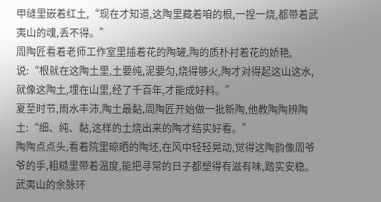甲缝里嵌着红土,“现在才知道,这陶里藏着咱的根,一捏一烧,都带着武夷山的魂,丢不得。”
周陶匠看着老师工作室里插着花的陶罐,陶的质朴衬着花的娇艳,说:“根就在这陶土里,土要纯,泥要匀,烧得够火,陶才对得起这山这水,就像这陶土,埋在山里,经了千百年,才能成好料。”
夏至时节,雨水丰沛,陶土最黏,周陶匠开始做一批新陶,他教陶陶辨陶土:“细、纯、黏,这样的土烧出来的陶才结实好看。”
陶陶点点头,看着院里晾晒的陶坯,在风中轻轻晃动,觉得这陶韵像周爷爷的手,粗糙里带着温度,能把寻常的日子都塑得有滋有味,踏实安稳。
武夷山的余脉环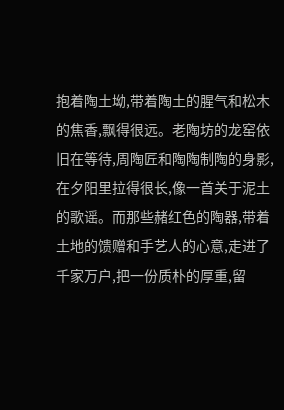抱着陶土坳,带着陶土的腥气和松木的焦香,飘得很远。老陶坊的龙窑依旧在等待,周陶匠和陶陶制陶的身影,在夕阳里拉得很长,像一首关于泥土的歌谣。而那些赭红色的陶器,带着土地的馈赠和手艺人的心意,走进了千家万户,把一份质朴的厚重,留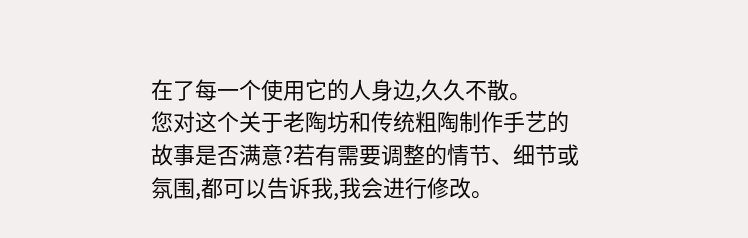在了每一个使用它的人身边,久久不散。
您对这个关于老陶坊和传统粗陶制作手艺的故事是否满意?若有需要调整的情节、细节或氛围,都可以告诉我,我会进行修改。